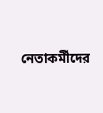নেতাকর্মীদের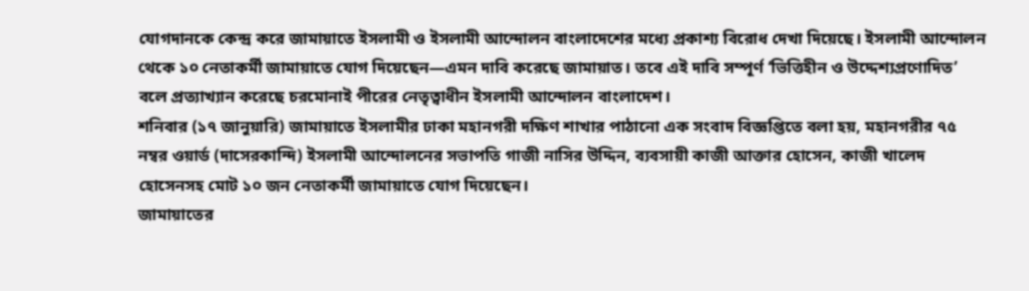যোগদানকে কেন্দ্র করে জামায়াতে ইসলামী ও ইসলামী আন্দোলন বাংলাদেশের মধ্যে প্রকাশ্য বিরোধ দেখা দিয়েছে। ইসলামী আন্দোলন থেকে ১০ নেতাকর্মী জামায়াতে যোগ দিয়েছেন—এমন দাবি করেছে জামায়াত। তবে এই দাবি সম্পূর্ণ ‘ভিত্তিহীন ও উদ্দেশ্যপ্রণোদিত’ বলে প্রত্যাখ্যান করেছে চরমোনাই পীরের নেতৃত্বাধীন ইসলামী আন্দোলন বাংলাদেশ।
শনিবার (১৭ জানুয়ারি) জামায়াতে ইসলামীর ঢাকা মহানগরী দক্ষিণ শাখার পাঠানো এক সংবাদ বিজ্ঞপ্তিতে বলা হয়, মহানগরীর ৭৫ নম্বর ওয়ার্ড (দাসেরকান্দি) ইসলামী আন্দোলনের সভাপতি গাজী নাসির উদ্দিন, ব্যবসায়ী কাজী আক্তার হোসেন, কাজী খালেদ হোসেনসহ মোট ১০ জন নেতাকর্মী জামায়াতে যোগ দিয়েছেন।
জামায়াতের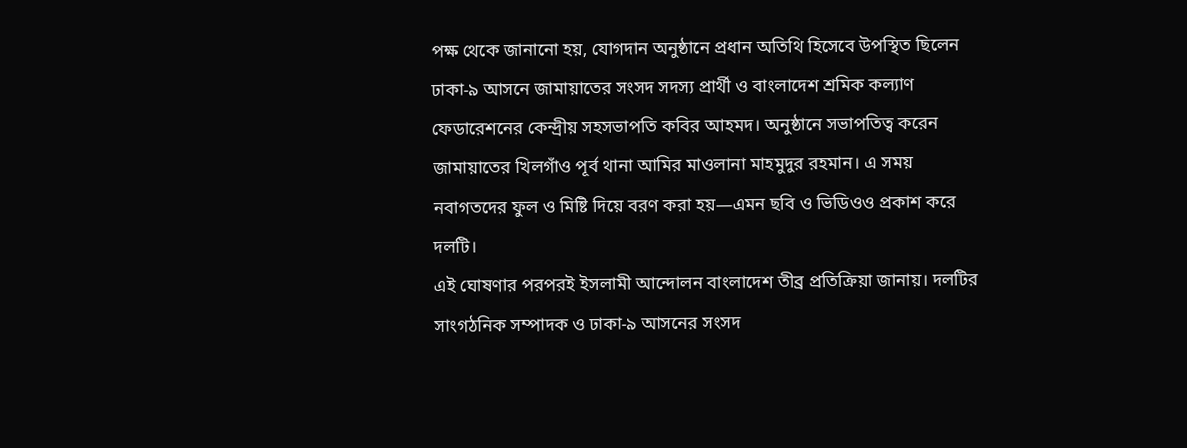পক্ষ থেকে জানানো হয়, যোগদান অনুষ্ঠানে প্রধান অতিথি হিসেবে উপস্থিত ছিলেন ঢাকা-৯ আসনে জামায়াতের সংসদ সদস্য প্রার্থী ও বাংলাদেশ শ্রমিক কল্যাণ ফেডারেশনের কেন্দ্রীয় সহসভাপতি কবির আহমদ। অনুষ্ঠানে সভাপতিত্ব করেন জামায়াতের খিলগাঁও পূর্ব থানা আমির মাওলানা মাহমুদুর রহমান। এ সময় নবাগতদের ফুল ও মিষ্টি দিয়ে বরণ করা হয়—এমন ছবি ও ভিডিওও প্রকাশ করে দলটি।
এই ঘোষণার পরপরই ইসলামী আন্দোলন বাংলাদেশ তীব্র প্রতিক্রিয়া জানায়। দলটির সাংগঠনিক সম্পাদক ও ঢাকা-৯ আসনের সংসদ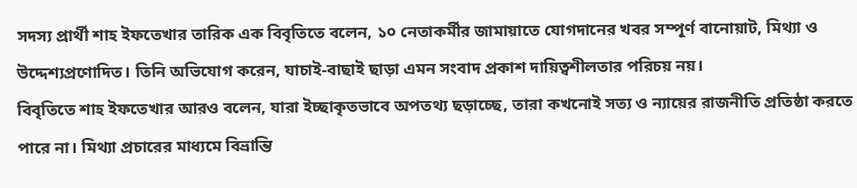সদস্য প্রার্থী শাহ ইফতেখার তারিক এক বিবৃতিতে বলেন, ১০ নেতাকর্মীর জামায়াতে যোগদানের খবর সম্পূর্ণ বানোয়াট, মিথ্যা ও উদ্দেশ্যপ্রণোদিত। তিনি অভিযোগ করেন, যাচাই-বাছাই ছাড়া এমন সংবাদ প্রকাশ দায়িত্বশীলতার পরিচয় নয়।
বিবৃতিতে শাহ ইফতেখার আরও বলেন, যারা ইচ্ছাকৃতভাবে অপতথ্য ছড়াচ্ছে, তারা কখনোই সত্য ও ন্যায়ের রাজনীতি প্রতিষ্ঠা করতে পারে না। মিথ্যা প্রচারের মাধ্যমে বিভ্রান্তি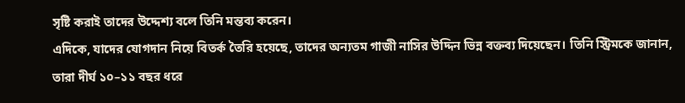সৃষ্টি করাই তাদের উদ্দেশ্য বলে তিনি মন্তব্য করেন।
এদিকে, যাদের যোগদান নিয়ে বিতর্ক তৈরি হয়েছে, তাদের অন্যতম গাজী নাসির উদ্দিন ভিন্ন বক্তব্য দিয়েছেন। তিনি স্ট্রিমকে জানান, তারা দীর্ঘ ১০–১১ বছর ধরে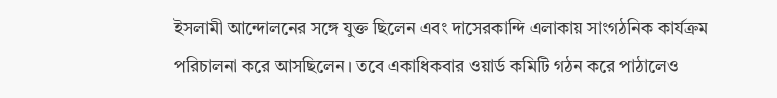ইসলামী আন্দোলনের সঙ্গে যুক্ত ছিলেন এবং দাসেরকান্দি এলাকায় সাংগঠনিক কার্যক্রম পরিচালনা করে আসছিলেন। তবে একাধিকবার ওয়ার্ড কমিটি গঠন করে পাঠালেও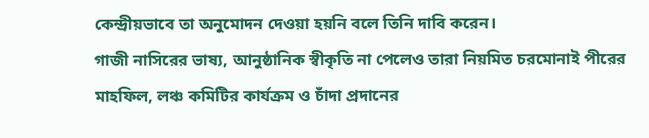কেন্দ্রীয়ভাবে তা অনুমোদন দেওয়া হয়নি বলে তিনি দাবি করেন।
গাজী নাসিরের ভাষ্য, আনুষ্ঠানিক স্বীকৃতি না পেলেও তারা নিয়মিত চরমোনাই পীরের মাহফিল, লঞ্চ কমিটির কার্যক্রম ও চাঁদা প্রদানের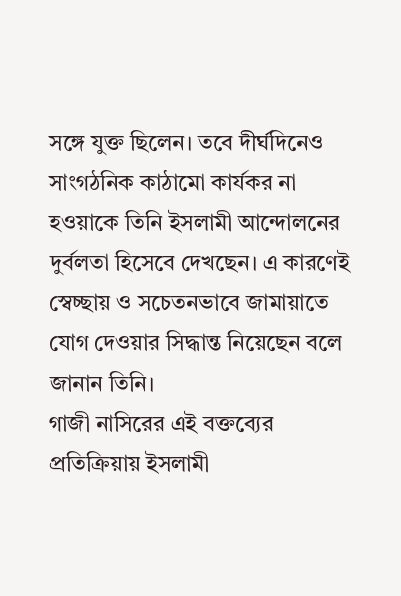সঙ্গে যুক্ত ছিলেন। তবে দীর্ঘদিনেও সাংগঠনিক কাঠামো কার্যকর না হওয়াকে তিনি ইসলামী আন্দোলনের দুর্বলতা হিসেবে দেখছেন। এ কারণেই স্বেচ্ছায় ও সচেতনভাবে জামায়াতে যোগ দেওয়ার সিদ্ধান্ত নিয়েছেন বলে জানান তিনি।
গাজী নাসিরের এই বক্তব্যের প্রতিক্রিয়ায় ইসলামী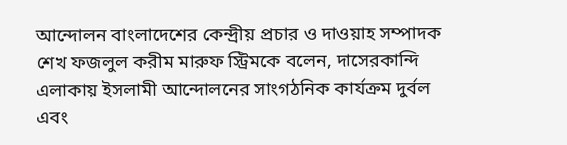আন্দোলন বাংলাদেশের কেন্দ্রীয় প্রচার ও দাওয়াহ সম্পাদক শেখ ফজলুল করীম মারুফ স্ট্রিমকে বলেন, দাসেরকান্দি এলাকায় ইসলামী আন্দোলনের সাংগঠনিক কার্যক্রম দুর্বল এবং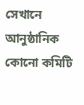সেখানে আনুষ্ঠানিক কোনো কমিটি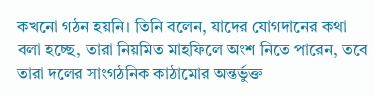কখনো গঠন হয়নি। তিনি বলেন, যাদের যোগদানের কথা বলা হচ্ছে, তারা নিয়মিত মাহফিলে অংশ নিতে পারেন, তবে তারা দলের সাংগঠনিক কাঠামোর অন্তর্ভুক্ত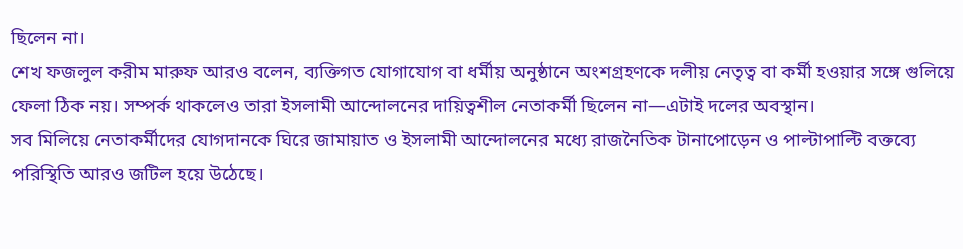ছিলেন না।
শেখ ফজলুল করীম মারুফ আরও বলেন, ব্যক্তিগত যোগাযোগ বা ধর্মীয় অনুষ্ঠানে অংশগ্রহণকে দলীয় নেতৃত্ব বা কর্মী হওয়ার সঙ্গে গুলিয়ে ফেলা ঠিক নয়। সম্পর্ক থাকলেও তারা ইসলামী আন্দোলনের দায়িত্বশীল নেতাকর্মী ছিলেন না—এটাই দলের অবস্থান।
সব মিলিয়ে নেতাকর্মীদের যোগদানকে ঘিরে জামায়াত ও ইসলামী আন্দোলনের মধ্যে রাজনৈতিক টানাপোড়েন ও পাল্টাপাল্টি বক্তব্যে পরিস্থিতি আরও জটিল হয়ে উঠেছে।